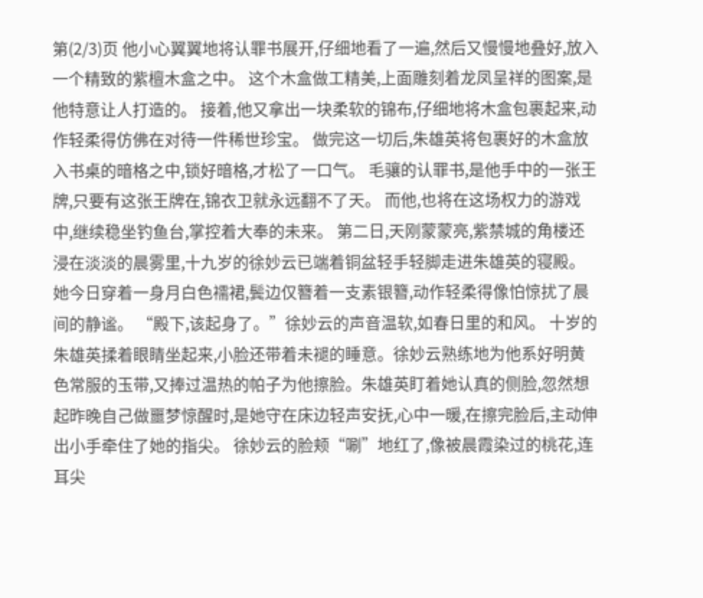第(2/3)页 他小心翼翼地将认罪书展开,仔细地看了一遍,然后又慢慢地叠好,放入一个精致的紫檀木盒之中。 这个木盒做工精美,上面雕刻着龙凤呈祥的图案,是他特意让人打造的。 接着,他又拿出一块柔软的锦布,仔细地将木盒包裹起来,动作轻柔得仿佛在对待一件稀世珍宝。 做完这一切后,朱雄英将包裹好的木盒放入书桌的暗格之中,锁好暗格,才松了一口气。 毛骧的认罪书,是他手中的一张王牌,只要有这张王牌在,锦衣卫就永远翻不了天。 而他,也将在这场权力的游戏中,继续稳坐钓鱼台,掌控着大奉的未来。 第二日,天刚蒙蒙亮,紫禁城的角楼还浸在淡淡的晨雾里,十九岁的徐妙云已端着铜盆轻手轻脚走进朱雄英的寝殿。 她今日穿着一身月白色襦裙,鬓边仅簪着一支素银簪,动作轻柔得像怕惊扰了晨间的静谧。 “殿下,该起身了。”徐妙云的声音温软,如春日里的和风。 十岁的朱雄英揉着眼睛坐起来,小脸还带着未褪的睡意。徐妙云熟练地为他系好明黄色常服的玉带,又捧过温热的帕子为他擦脸。朱雄英盯着她认真的侧脸,忽然想起昨晚自己做噩梦惊醒时,是她守在床边轻声安抚,心中一暖,在擦完脸后,主动伸出小手牵住了她的指尖。 徐妙云的脸颊“唰”地红了,像被晨霞染过的桃花,连耳尖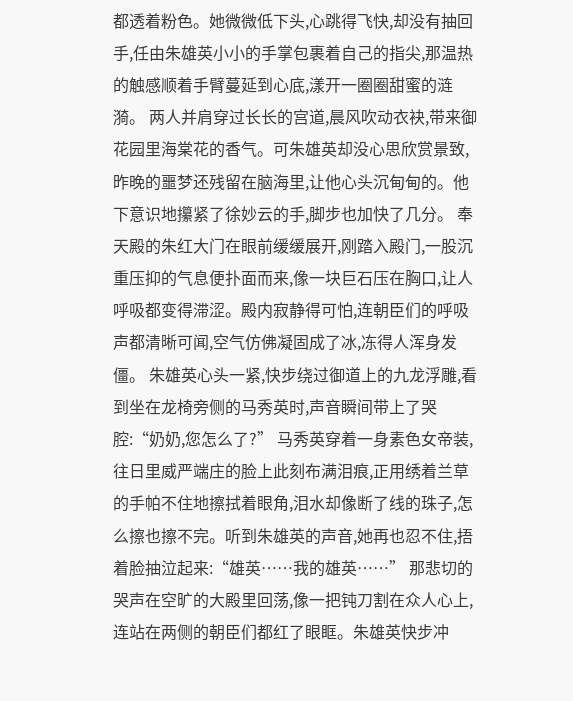都透着粉色。她微微低下头,心跳得飞快,却没有抽回手,任由朱雄英小小的手掌包裹着自己的指尖,那温热的触感顺着手臂蔓延到心底,漾开一圈圈甜蜜的涟漪。 两人并肩穿过长长的宫道,晨风吹动衣袂,带来御花园里海棠花的香气。可朱雄英却没心思欣赏景致,昨晚的噩梦还残留在脑海里,让他心头沉甸甸的。他下意识地攥紧了徐妙云的手,脚步也加快了几分。 奉天殿的朱红大门在眼前缓缓展开,刚踏入殿门,一股沉重压抑的气息便扑面而来,像一块巨石压在胸口,让人呼吸都变得滞涩。殿内寂静得可怕,连朝臣们的呼吸声都清晰可闻,空气仿佛凝固成了冰,冻得人浑身发僵。 朱雄英心头一紧,快步绕过御道上的九龙浮雕,看到坐在龙椅旁侧的马秀英时,声音瞬间带上了哭腔:“奶奶,您怎么了?” 马秀英穿着一身素色女帝装,往日里威严端庄的脸上此刻布满泪痕,正用绣着兰草的手帕不住地擦拭着眼角,泪水却像断了线的珠子,怎么擦也擦不完。听到朱雄英的声音,她再也忍不住,捂着脸抽泣起来:“雄英……我的雄英……” 那悲切的哭声在空旷的大殿里回荡,像一把钝刀割在众人心上,连站在两侧的朝臣们都红了眼眶。朱雄英快步冲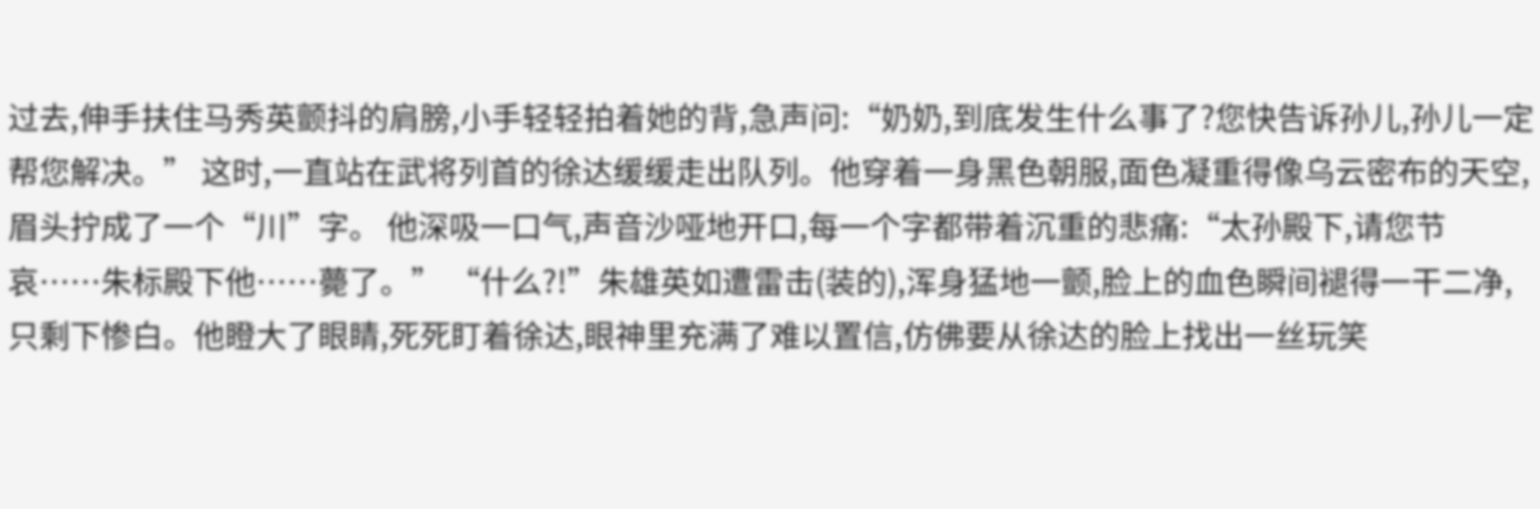过去,伸手扶住马秀英颤抖的肩膀,小手轻轻拍着她的背,急声问:“奶奶,到底发生什么事了?您快告诉孙儿,孙儿一定帮您解决。” 这时,一直站在武将列首的徐达缓缓走出队列。他穿着一身黑色朝服,面色凝重得像乌云密布的天空,眉头拧成了一个“川”字。 他深吸一口气,声音沙哑地开口,每一个字都带着沉重的悲痛:“太孙殿下,请您节哀……朱标殿下他……薨了。” “什么?!”朱雄英如遭雷击(装的),浑身猛地一颤,脸上的血色瞬间褪得一干二净,只剩下惨白。他瞪大了眼睛,死死盯着徐达,眼神里充满了难以置信,仿佛要从徐达的脸上找出一丝玩笑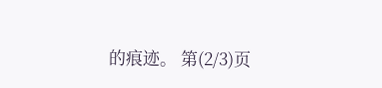的痕迹。 第(2/3)页